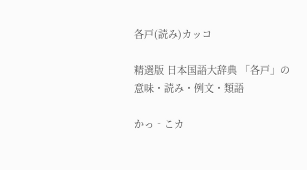各戸(読み)カッコ

精選版 日本国語大辞典 「各戸」の意味・読み・例文・類語

かっ‐こカ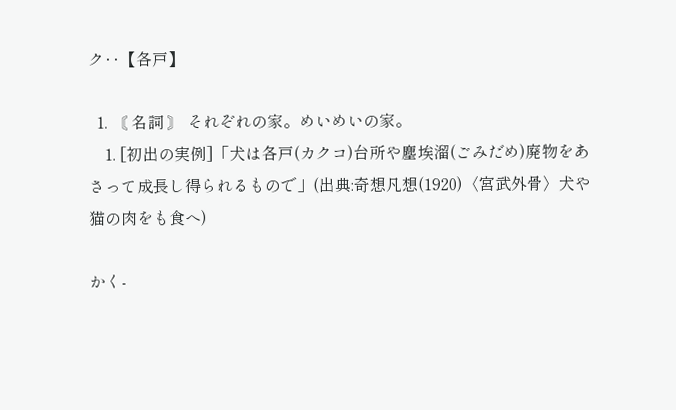ク‥【各戸】

  1. 〘 名詞 〙 それぞれの家。めいめいの家。
    1. [初出の実例]「犬は各戸(カクコ)台所や塵埃溜(ごみだめ)廃物をあさって成長し得られるもので」(出典:奇想凡想(1920)〈宮武外骨〉犬や猫の肉をも食へ)

かく‐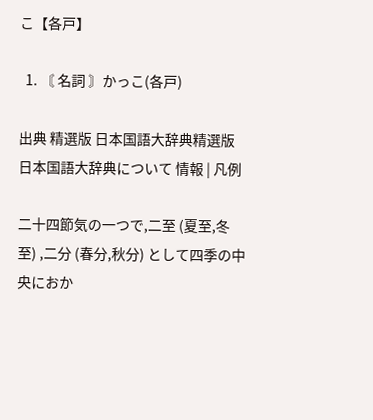こ【各戸】

  1. 〘 名詞 〙かっこ(各戸)

出典 精選版 日本国語大辞典精選版 日本国語大辞典について 情報 | 凡例

二十四節気の一つで,二至 (夏至,冬至) ,二分 (春分,秋分) として四季の中央におか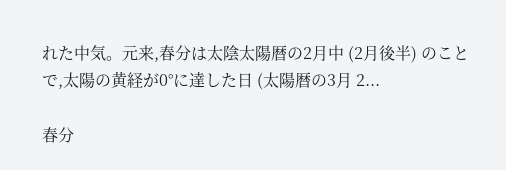れた中気。元来,春分は太陰太陽暦の2月中 (2月後半) のことで,太陽の黄経が0°に達した日 (太陽暦の3月 2...

春分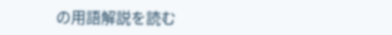の用語解説を読む